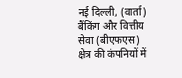नई दिल्ली, (वार्ता) बैंकिंग और वित्तीय सेवा (बीएफएस) क्षेत्र की कंपनियों में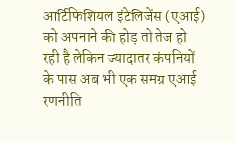आर्टिफिशियल इंटेलिजेंस (एआई) को अपनाने की होड़ तो तेज हो रही है लेकिन ज्यादातर कंपनियों के पास अब भी एक समग्र एआई रणनीति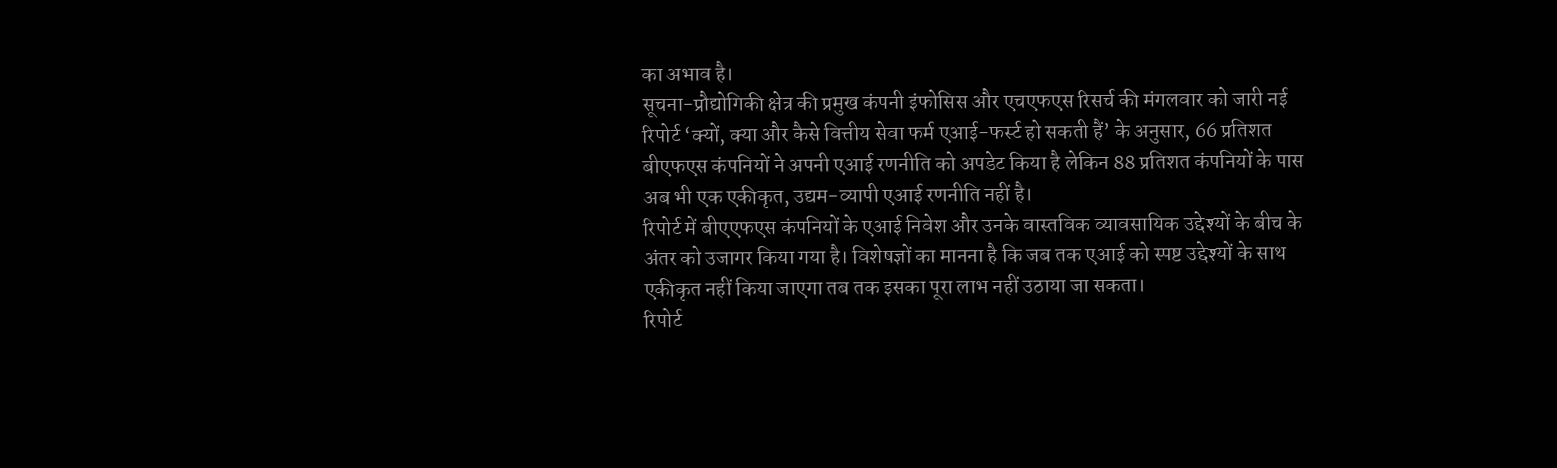का अभाव है।
सूचना-प्रौद्योगिकी क्षेत्र की प्रमुख कंपनी इंफोसिस और एचएफएस रिसर्च की मंगलवार को जारी नई रिपोर्ट ‘क्यों, क्या और कैसे वित्तीय सेवा फर्म एआई-फर्स्ट हो सकती हैं’ के अनुसार, 66 प्रतिशत बीएफएस कंपनियों ने अपनी एआई रणनीति को अपडेट किया है लेकिन 88 प्रतिशत कंपनियों के पास अब भी एक एकीकृत, उद्यम-व्यापी एआई रणनीति नहीं है।
रिपोर्ट में बीएएफएस कंपनियों के एआई निवेश और उनके वास्तविक व्यावसायिक उद्देश्यों के बीच के अंतर को उजागर किया गया है। विशेषज्ञों का मानना है कि जब तक एआई को स्पष्ट उद्देश्यों के साथ एकीकृत नहीं किया जाएगा तब तक इसका पूरा लाभ नहीं उठाया जा सकता।
रिपोर्ट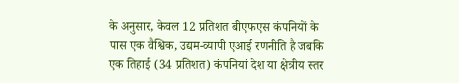के अनुसार, केवल 12 प्रतिशत बीएफएस कंपनियों के पास एक वैश्विक, उद्यम-व्यापी एआई रणनीति है जबकि एक तिहाई (34 प्रतिशत) कंपनियां देश या क्षेत्रीय स्तर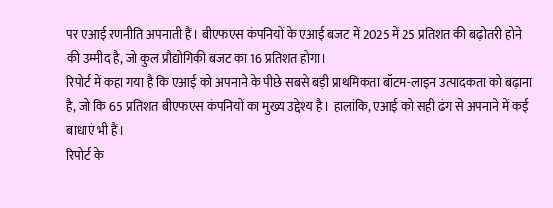पर एआई रणनीति अपनाती हैं। बीएफएस कंपनियों के एआई बजट में 2025 में 25 प्रतिशत की बढ़ोतरी होने की उम्मीद है, जो कुल प्रौद्योगिकी बजट का 16 प्रतिशत होगा।
रिपोर्ट में कहा गया है कि एआई को अपनाने के पीछे सबसे बड़ी प्राथमिकता बॉटम-लाइन उत्पादकता को बढ़ाना है, जो कि 65 प्रतिशत बीएफएस कंपनियों का मुख्य उद्देश्य है। हालांकि, एआई को सही ढंग से अपनाने में कई बाधाएं भी हैं।
रिपोर्ट के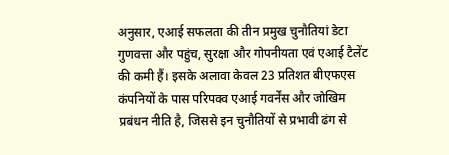अनुसार, एआई सफलता की तीन प्रमुख चुनौतियां डेटा गुणवत्ता और पहुंच, सुरक्षा और गोपनीयता एवं एआई टैलेंट की कमी हैं। इसके अलावा केवल 23 प्रतिशत बीएफएस कंपनियों के पास परिपक्व एआई गवर्नेंस और जोखिम प्रबंधन नीति है, जिससे इन चुनौतियों से प्रभावी ढंग से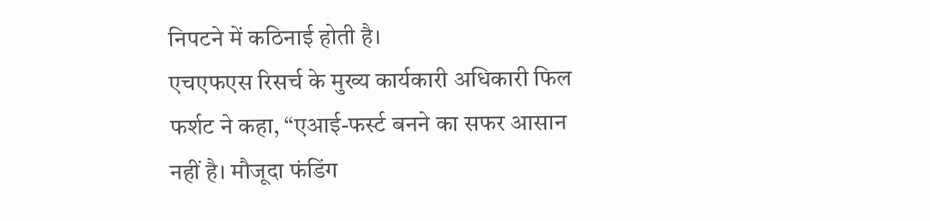निपटने में कठिनाई होती है।
एचएफएस रिसर्च के मुख्य कार्यकारी अधिकारी फिल फर्शट ने कहा, “एआई-फर्स्ट बनने का सफर आसान नहीं है। मौजूदा फंडिंग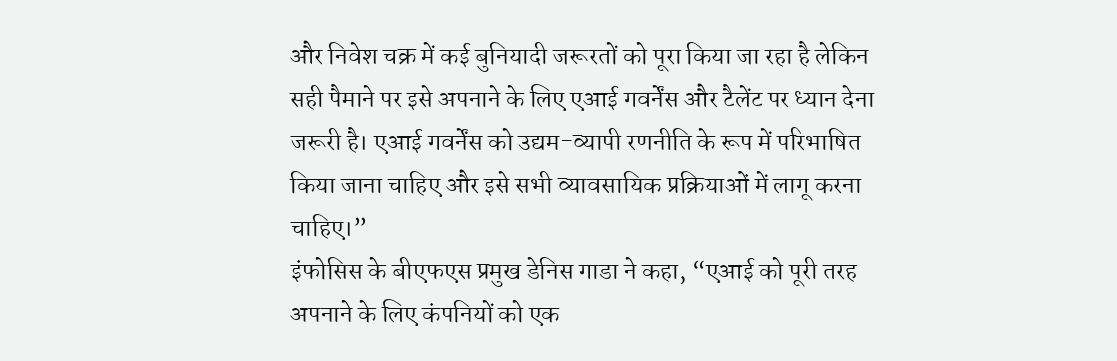और निवेश चक्र में कई बुनियादी जरूरतों को पूरा किया जा रहा है लेकिन सही पैमाने पर इसे अपनाने के लिए एआई गवर्नेंस और टैलेंट पर ध्यान देना जरूरी है। एआई गवर्नेंस को उद्यम-व्यापी रणनीति के रूप में परिभाषित किया जाना चाहिए और इसे सभी व्यावसायिक प्रक्रियाओं में लागू करना चाहिए।”
इंफोसिस के बीएफएस प्रमुख डेनिस गाडा ने कहा, “एआई को पूरी तरह अपनाने के लिए कंपनियों को एक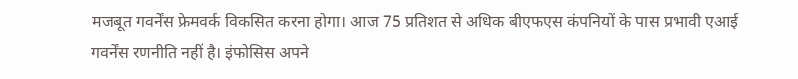मजबूत गवर्नेंस फ्रेमवर्क विकसित करना होगा। आज 75 प्रतिशत से अधिक बीएफएस कंपनियों के पास प्रभावी एआई गवर्नेंस रणनीति नहीं है। इंफोसिस अपने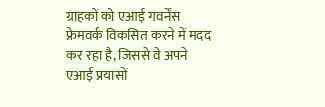ग्राहकों को एआई गवर्नेंस फ्रेमवर्क विकसित करने में मदद कर रहा है, जिससे वे अपने एआई प्रयासों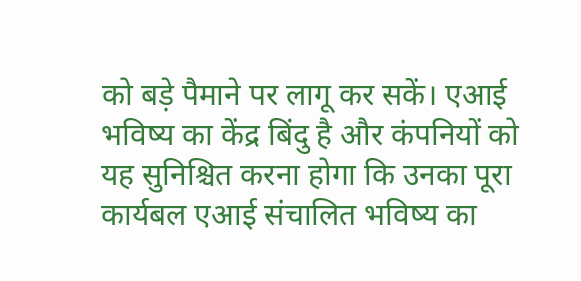को बड़े पैमाने पर लागू कर सकें। एआई भविष्य का केंद्र बिंदु है और कंपनियों को यह सुनिश्चित करना होगा कि उनका पूरा कार्यबल एआई संचालित भविष्य का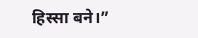हिस्सा बने।”